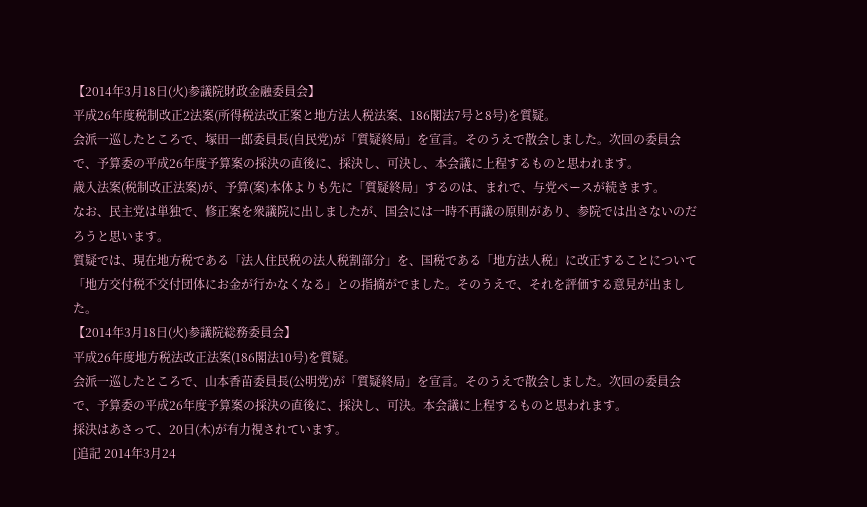【2014年3月18日(火)参議院財政金融委員会】
平成26年度税制改正2法案(所得税法改正案と地方法人税法案、186閣法7号と8号)を質疑。
会派一巡したところで、塚田一郎委員長(自民党)が「質疑終局」を宣言。そのうえで散会しました。次回の委員会で、予算委の平成26年度予算案の採決の直後に、採決し、可決し、本会議に上程するものと思われます。
歳入法案(税制改正法案)が、予算(案)本体よりも先に「質疑終局」するのは、まれで、与党ペースが続きます。
なお、民主党は単独で、修正案を衆議院に出しましたが、国会には一時不再議の原則があり、参院では出さないのだろうと思います。
質疑では、現在地方税である「法人住民税の法人税割部分」を、国税である「地方法人税」に改正することについて「地方交付税不交付団体にお金が行かなくなる」との指摘がでました。そのうえで、それを評価する意見が出ました。
【2014年3月18日(火)参議院総務委員会】
平成26年度地方税法改正法案(186閣法10号)を質疑。
会派一巡したところで、山本香苗委員長(公明党)が「質疑終局」を宣言。そのうえで散会しました。次回の委員会で、予算委の平成26年度予算案の採決の直後に、採決し、可決。本会議に上程するものと思われます。
採決はあさって、20日(木)が有力視されています。
[追記 2014年3月24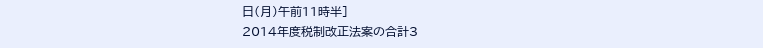日(月)午前11時半]
2014年度税制改正法案の合計3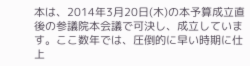本は、2014年3月20日(木)の本予算成立直後の参議院本会議で可決し、成立しています。ここ数年では、圧倒的に早い時期に仕上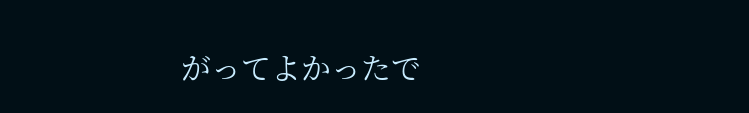がってよかったで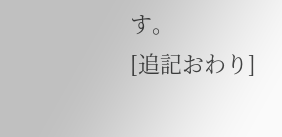す。
[追記おわり]